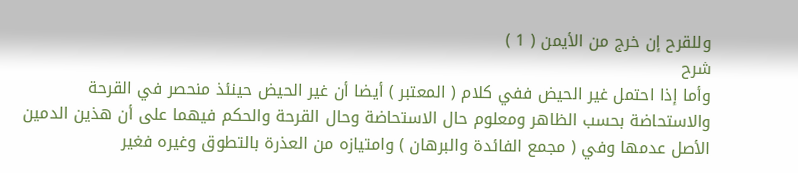وللقرح إن خرج من الأيمن ( 1 )
شرح
وأما إذا احتمل غير الحيض ففي كلام ( المعتبر ) أيضا أن غير الحيض حينئذ منحصر في القرحة والاستحاضة بحسب الظاهر ومعلوم حال الاستحاضة وحال القرحة والحكم فيهما على أن هذين الدمين الأصل عدمها وفي ( مجمع الفائدة والبرهان ) وامتيازه من العذرة بالتطوق وغيره فغير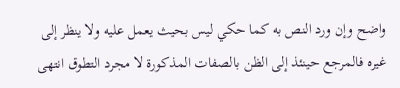واضح وإن ورد النص به كما حكي ليس بحيث يعمل عليه ولا ينظر إلى غيره فالمرجع حينئذ إلى الظن بالصفات المذكورة لا مجرد التطوق انتهى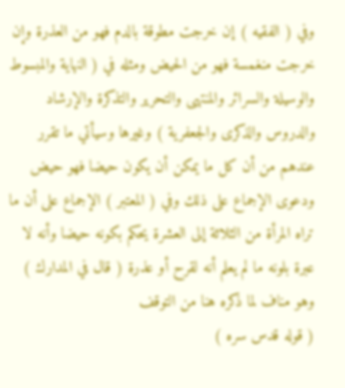وفي ( الفقيه ) إن خرجت مطوقة بالدم فهو من العذرة وإن خرجت منغمسة فهو من الحيض ومثله في ( النهاية والمبسوط والوسيلة والسرائر والمنتهى والتحرير والتذكرة والإرشاد والدروس والذكرى والجعفرية ) وغيرها وسيأتي ما تقرر عندهم من أن كل ما يمكن أن يكون حيضا فهو حيض ودعوى الإجماع على ذلك وفي ( المعتبر ) الإجماع على أن ما تراه المرأة من الثلاثة إلى العشرة يحكم بكونه حيضا وأنه لا عبرة بلونه ما لم يعلم أنه لقرح أو عذرة ( قال في المدارك ) وهو مناف لما ذكره هنا من التوقف
( قوله قدس سره )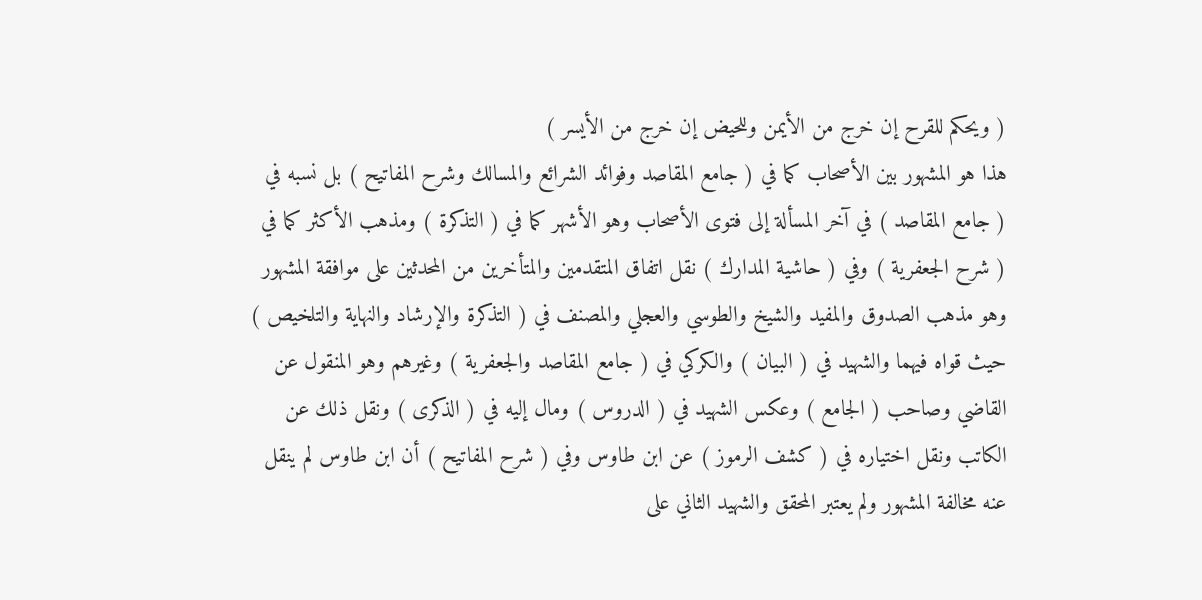( ويحكم للقرح إن خرج من الأيمن وللحيض إن خرج من الأيسر )
هذا هو المشهور بين الأصحاب كما في ( جامع المقاصد وفوائد الشرائع والمسالك وشرح المفاتيح ) بل نسبه في ( جامع المقاصد ) في آخر المسألة إلى فتوى الأصحاب وهو الأشهر كما في ( التذكرة ) ومذهب الأكثر كما في ( شرح الجعفرية ) وفي ( حاشية المدارك ) نقل اتفاق المتقدمين والمتأخرين من المحدثين على موافقة المشهور وهو مذهب الصدوق والمفيد والشيخ والطوسي والعجلي والمصنف في ( التذكرة والإرشاد والنهاية والتلخيص ) حيث قواه فيهما والشهيد في ( البيان ) والكركي في ( جامع المقاصد والجعفرية ) وغيرهم وهو المنقول عن القاضي وصاحب ( الجامع ) وعكس الشهيد في ( الدروس ) ومال إليه في ( الذكرى ) ونقل ذلك عن الكاتب ونقل اختياره في ( كشف الرموز ) عن ابن طاوس وفي ( شرح المفاتيح ) أن ابن طاوس لم ينقل عنه مخالفة المشهور ولم يعتبر المحقق والشهيد الثاني على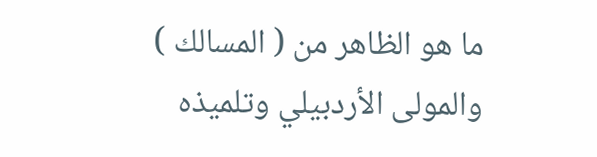ما هو الظاهر من ( المسالك ) والمولى الأردبيلي وتلميذه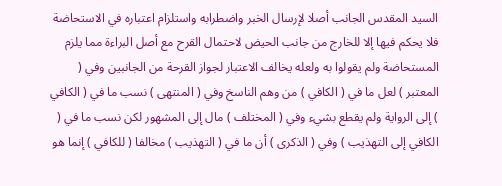السيد المقدس الجانب أصلا لإرسال الخبر واضطرابه واستلزام اعتباره في الاستحاضة فلا يحكم فيها إلا للخارج من جانب الحيض لاحتمال القرح مع أصل البراءة مما يلزم المستحاضة ولم يقولوا به ولعله يخالف الاعتبار لجواز القرحة من الجانبين وفي ( المعتبر ) لعل ما في ( الكافي ) من وهم الناسخ وفي ( المنتهى ) نسب ما في ( الكافي ) إلى الرواية ولم يقطع بشيء وفي ( المختلف ) مال إلى المشهور لكن نسب ما في ( الكافي إلى التهذيب ) وفي ( الذكرى ) أن ما في ( التهذيب ) مخالفا ( للكافي ) إنما هو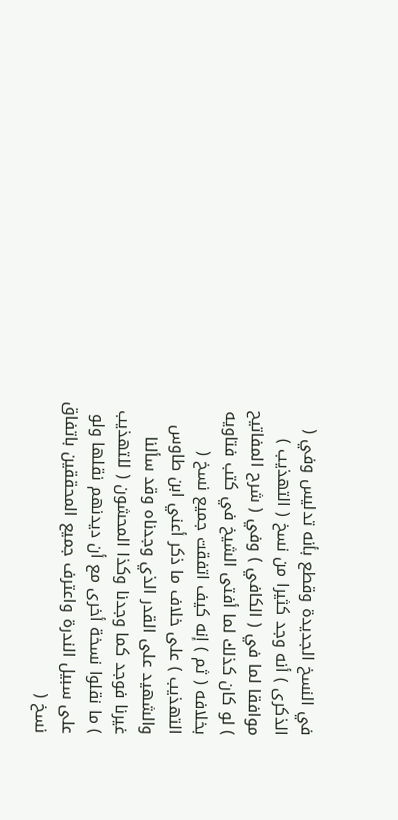في النسخ الجديدة وقطع بأنه تدليس وفي ( الذكرى ) أنه وجد كثيرا من نسخ ( التهذيب ) موافقا لما في ( الكافي ) وفي ( شرح المفاتيح ) لو كان كذلك لما أفتى الشيخ في كتب فتاويه بخلافه ( ثم ) إنه كيف اتفقت جميع نسخ ( التهذيب ) على خلاف ما ذكر أعني ابن طاوس والشهيد على القدر الذي وجدناه وقد سألنا غيرنا فوجد كما وجدنا وكذا المحشون ( للتهذيب ) ما نقلوا نسخة أخرى مع أن ديدنهم نقلها ولو على سبيل الندرة واعترف جميع المحققين باتفاق نسخ (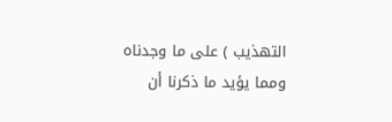التهذيب ) على ما وجدناه ومما يؤيد ما ذكرنا أن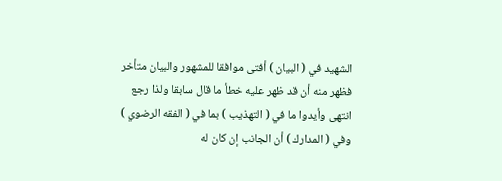الشهيد في ( البيان ) أفتى موافقا للمشهور والبيان متأخر فظهر منه أن قد ظهر عليه خطأ ما قال سابقا ولذا رجع انتهى وأيدوا ما في ( التهذيب ) بما في ( الفقه الرضوي ) وفي ( المدارك ) أن الجانب إن كان له